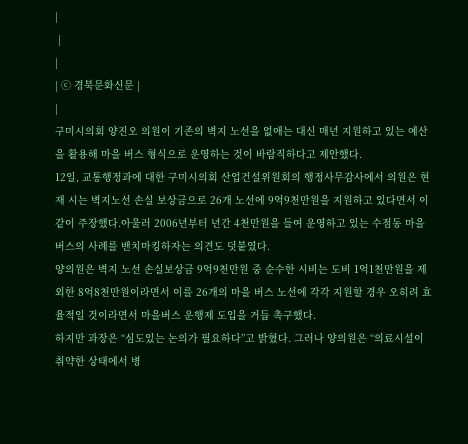|
 |
|
| ⓒ 경북문화신문 |
|
구미시의회 양진오 의원이 기존의 벽지 노선을 없애는 대신 매년 지원하고 있는 예산을 활용해 마을 버스 형식으로 운영하는 것이 바람직하다고 제안했다.
12일, 교통행정과에 대한 구미시의회 산업건설위원회의 행정사무감사에서 의원은 현재 시는 벽지노선 손실 보상금으로 26개 노선에 9억9천만원을 지원하고 있다면서 이같이 주장했다.아울러 2006년부터 년간 4천만원을 들여 운영하고 있는 수점동 마을 버스의 사례를 밴치마킹하자는 의견도 덧붙였다.
양의원은 벽지 노선 손실보상금 9억9천만원 중 순수한 시비는 도비 1억1천만원을 제외한 8억8천만원이라면서 이를 26개의 마을 버스 노선에 각각 지원할 경우 오히려 효율적일 것이라면서 마을버스 운행제 도입을 거듭 촉구했다.
하지만 과장은 “심도있는 논의가 필요하다”고 밝혔다. 그러나 양의원은 “의료시설이 취약한 상태에서 병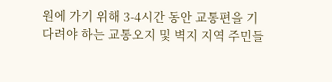원에 가기 위해 3-4시간 동안 교통편을 기다려야 하는 교통오지 및 벽지 지역 주민들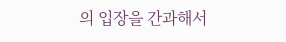의 입장을 간과해서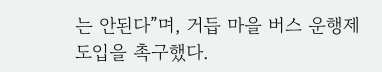는 안된다”며, 거듭 마을 버스 운행제 도입을 촉구했다.